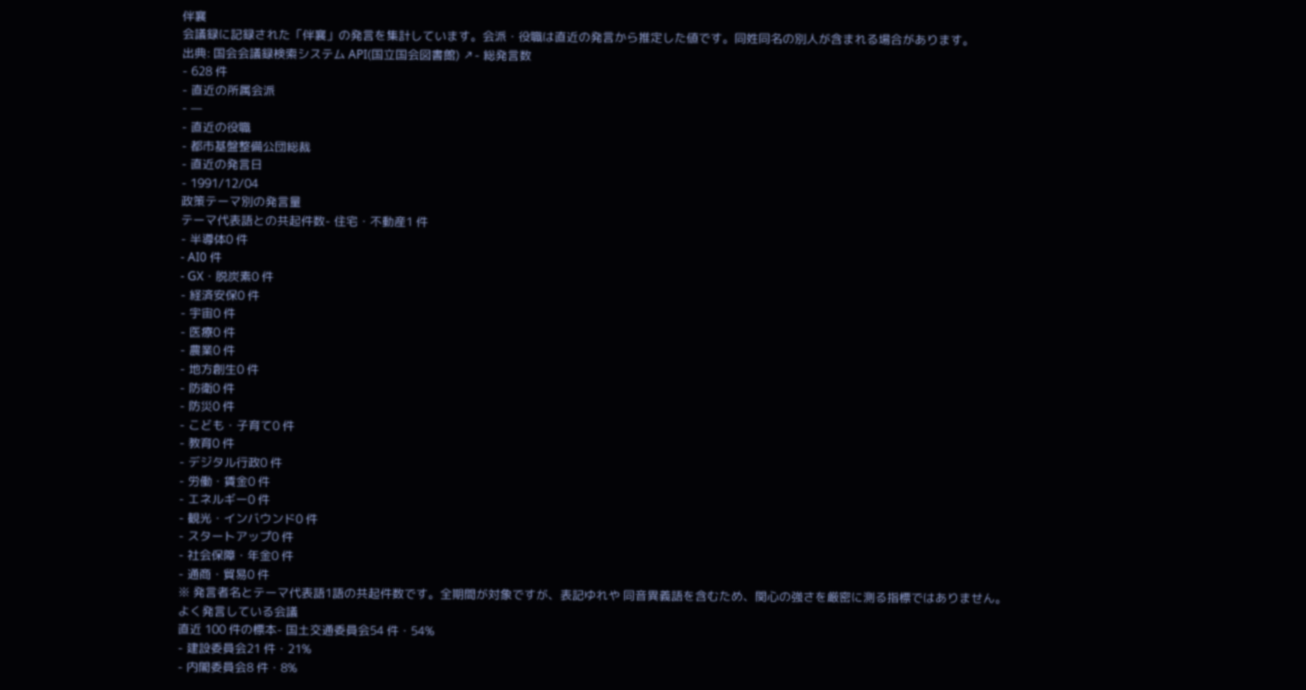伴襄
会議録に記録された「伴襄」の発言を集計しています。会派・役職は直近の発言から推定した値です。同姓同名の別人が含まれる場合があります。
出典: 国会会議録検索システム API(国立国会図書館) ↗- 総発言数
- 628 件
- 直近の所属会派
- —
- 直近の役職
- 都市基盤整備公団総裁
- 直近の発言日
- 1991/12/04
政策テーマ別の発言量
テーマ代表語との共起件数- 住宅・不動産1 件
- 半導体0 件
- AI0 件
- GX・脱炭素0 件
- 経済安保0 件
- 宇宙0 件
- 医療0 件
- 農業0 件
- 地方創生0 件
- 防衛0 件
- 防災0 件
- こども・子育て0 件
- 教育0 件
- デジタル行政0 件
- 労働・賃金0 件
- エネルギー0 件
- 観光・インバウンド0 件
- スタートアップ0 件
- 社会保障・年金0 件
- 通商・貿易0 件
※ 発言者名とテーマ代表語1語の共起件数です。全期間が対象ですが、表記ゆれや 同音異義語を含むため、関心の強さを厳密に測る指標ではありません。
よく発言している会議
直近 100 件の標本- 国土交通委員会54 件・54%
- 建設委員会21 件・21%
- 内閣委員会8 件・8%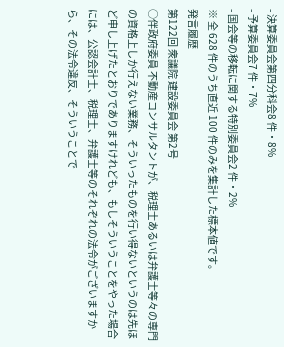- 決算委員会第四分科会8 件・8%
- 予算委員会7 件・7%
- 国会等の移転に関する特別委員会2 件・2%
※ 全 628 件のうち直近 100 件のみを集計した標本値です。
発言履歴
第122回 衆議院 建設委員会 第2号
○伴政府委員 不動産コンサルタントが、税理士あるいは弁護士等々の専門の資格上しか行えない業務、そういったものを行い得ないというのは先ほど申し上げたとおりでありますけれども、もしそういうことをやった場合には、公認会計士、税理士、弁護士等のそれぞれの法令がございますから、その法令違反、そういうことで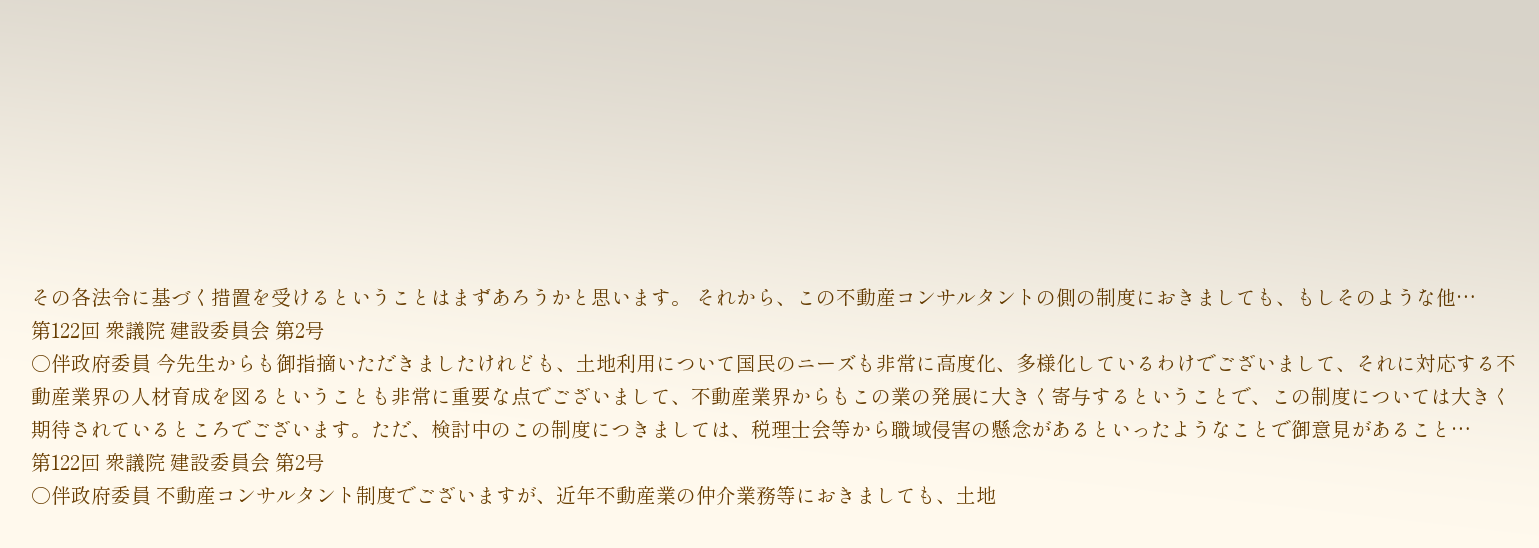その各法令に基づく措置を受けるということはまずあろうかと思います。 それから、この不動産コンサルタントの側の制度におきましても、もしそのような他…
第122回 衆議院 建設委員会 第2号
○伴政府委員 今先生からも御指摘いただきましたけれども、土地利用について国民のニーズも非常に高度化、多様化しているわけでございまして、それに対応する不動産業界の人材育成を図るということも非常に重要な点でございまして、不動産業界からもこの業の発展に大きく寄与するということで、この制度については大きく期待されているところでございます。ただ、検討中のこの制度につきましては、税理士会等から職域侵害の懸念があるといったようなことで御意見があること…
第122回 衆議院 建設委員会 第2号
○伴政府委員 不動産コンサルタント制度でございますが、近年不動産業の仲介業務等におきましても、土地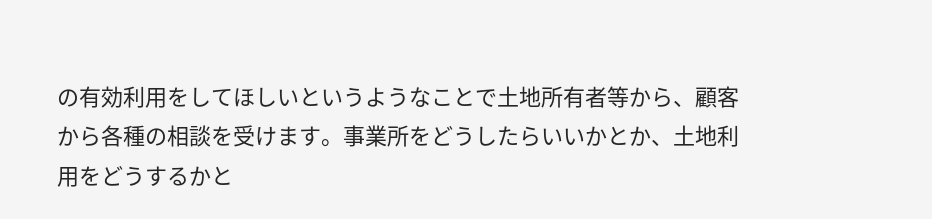の有効利用をしてほしいというようなことで土地所有者等から、顧客から各種の相談を受けます。事業所をどうしたらいいかとか、土地利用をどうするかと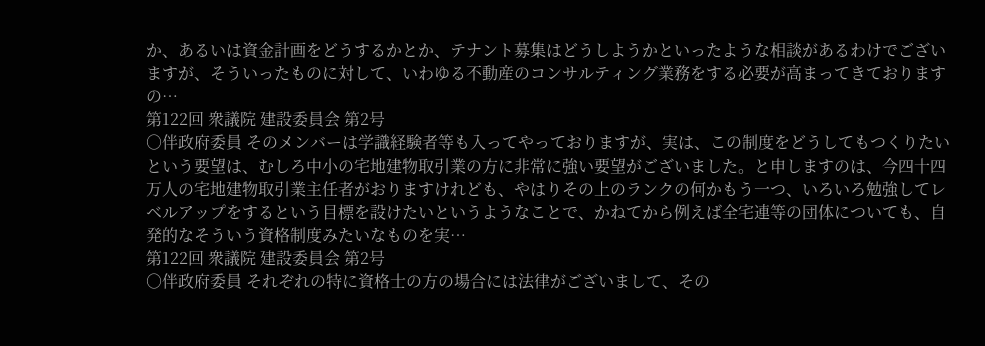か、あるいは資金計画をどうするかとか、テナント募集はどうしようかといったような相談があるわけでございますが、そういったものに対して、いわゆる不動産のコンサルティング業務をする必要が高まってきておりますの…
第122回 衆議院 建設委員会 第2号
○伴政府委員 そのメンバーは学識経験者等も入ってやっておりますが、実は、この制度をどうしてもつくりたいという要望は、むしろ中小の宅地建物取引業の方に非常に強い要望がございました。と申しますのは、今四十四万人の宅地建物取引業主任者がおりますけれども、やはりその上のランクの何かもう一つ、いろいろ勉強してレベルアップをするという目標を設けたいというようなことで、かねてから例えば全宅連等の団体についても、自発的なそういう資格制度みたいなものを実…
第122回 衆議院 建設委員会 第2号
○伴政府委員 それぞれの特に資格士の方の場合には法律がございまして、その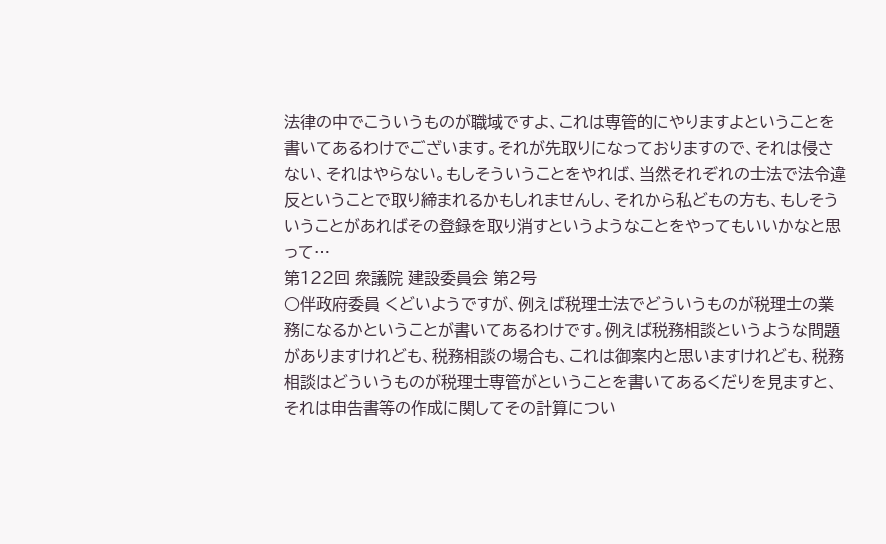法律の中でこういうものが職域ですよ、これは専管的にやりますよということを書いてあるわけでございます。それが先取りになっておりますので、それは侵さない、それはやらない。もしそういうことをやれば、当然それぞれの士法で法令違反ということで取り締まれるかもしれませんし、それから私どもの方も、もしそういうことがあればその登録を取り消すというようなことをやってもいいかなと思って…
第122回 衆議院 建設委員会 第2号
○伴政府委員 くどいようですが、例えば税理士法でどういうものが税理士の業務になるかということが書いてあるわけです。例えば税務相談というような問題がありますけれども、税務相談の場合も、これは御案内と思いますけれども、税務相談はどういうものが税理士専管がということを書いてあるくだりを見ますと、それは申告書等の作成に関してその計算につい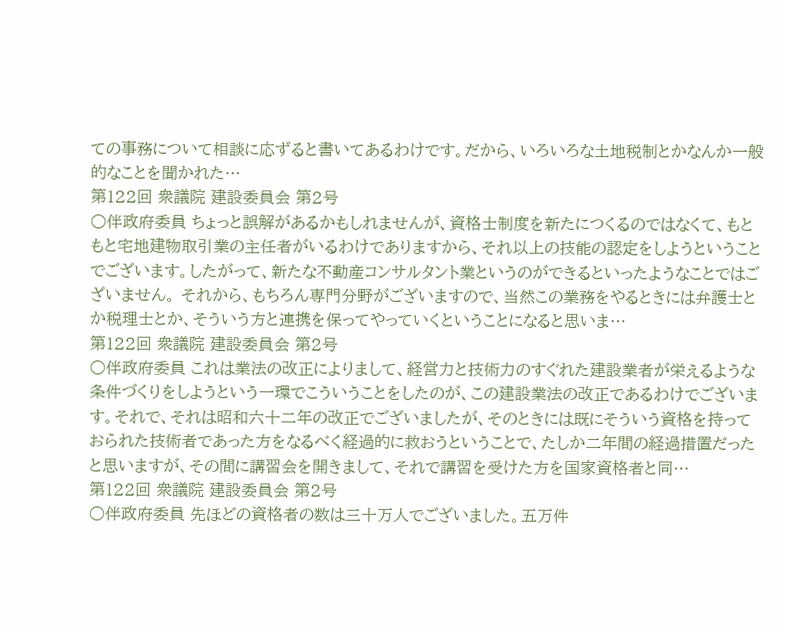ての事務について相談に応ずると書いてあるわけです。だから、いろいろな土地税制とかなんか一般的なことを聞かれた…
第122回 衆議院 建設委員会 第2号
○伴政府委員 ちょっと誤解があるかもしれませんが、資格士制度を新たにつくるのではなくて、もともと宅地建物取引業の主任者がいるわけでありますから、それ以上の技能の認定をしようということでございます。したがって、新たな不動産コンサルタント業というのができるといったようなことではございません。 それから、もちろん専門分野がございますので、当然この業務をやるときには弁護士とか税理士とか、そういう方と連携を保ってやっていくということになると思いま…
第122回 衆議院 建設委員会 第2号
○伴政府委員 これは業法の改正によりまして、経営力と技術力のすぐれた建設業者が栄えるような条件づくりをしようという一環でこういうことをしたのが、この建設業法の改正であるわけでございます。それで、それは昭和六十二年の改正でございましたが、そのときには既にそういう資格を持っておられた技術者であった方をなるべく経過的に救おうということで、たしか二年間の経過措置だったと思いますが、その間に講習会を開きまして、それで講習を受けた方を国家資格者と同…
第122回 衆議院 建設委員会 第2号
○伴政府委員 先ほどの資格者の数は三十万人でございました。五万件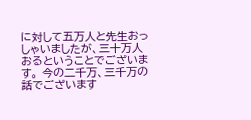に対して五万人と先生おっしゃいましたが、三十万人おるということでございます。 今の二千万、三千万の話でございます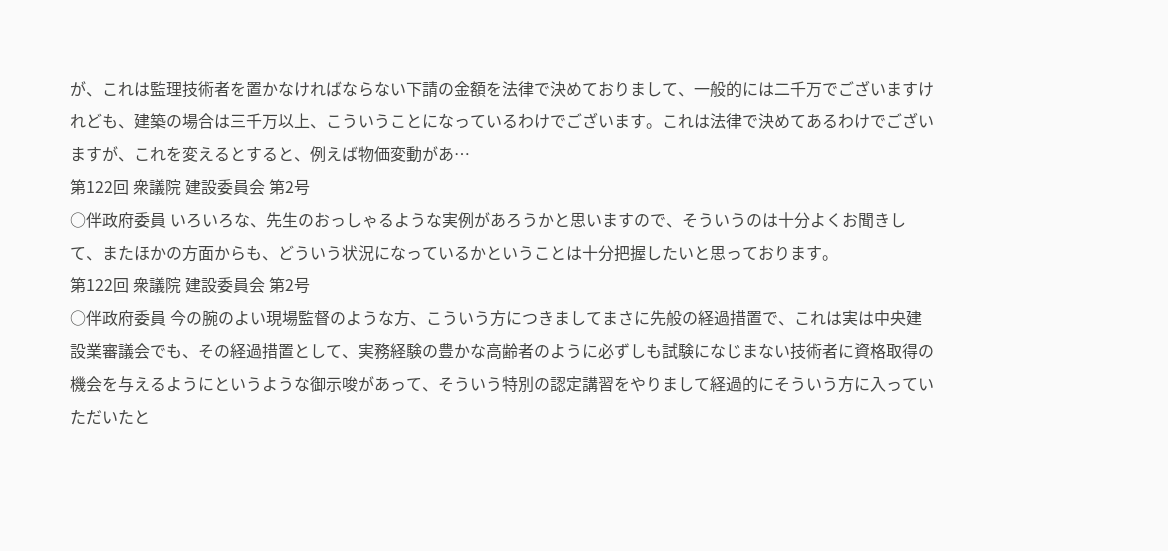が、これは監理技術者を置かなければならない下請の金額を法律で決めておりまして、一般的には二千万でございますけれども、建築の場合は三千万以上、こういうことになっているわけでございます。これは法律で決めてあるわけでございますが、これを変えるとすると、例えば物価変動があ…
第122回 衆議院 建設委員会 第2号
○伴政府委員 いろいろな、先生のおっしゃるような実例があろうかと思いますので、そういうのは十分よくお聞きして、またほかの方面からも、どういう状況になっているかということは十分把握したいと思っております。
第122回 衆議院 建設委員会 第2号
○伴政府委員 今の腕のよい現場監督のような方、こういう方につきましてまさに先般の経過措置で、これは実は中央建設業審議会でも、その経過措置として、実務経験の豊かな高齢者のように必ずしも試験になじまない技術者に資格取得の機会を与えるようにというような御示唆があって、そういう特別の認定講習をやりまして経過的にそういう方に入っていただいたと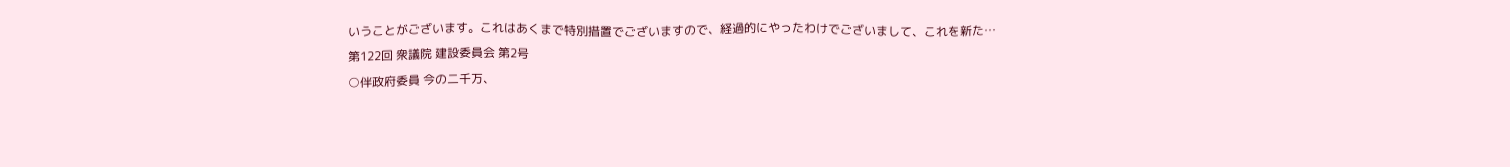いうことがございます。これはあくまで特別措置でございますので、経過的にやったわけでございまして、これを新た…
第122回 衆議院 建設委員会 第2号
○伴政府委員 今の二千万、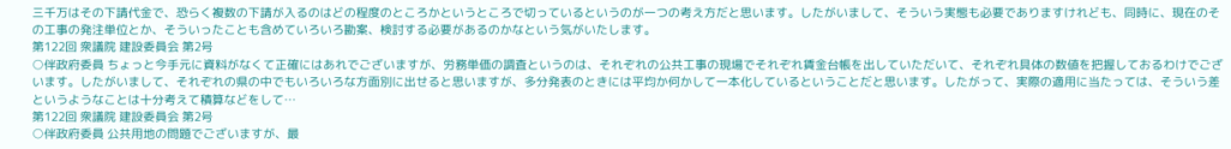三千万はその下請代金で、恐らく複数の下請が入るのはどの程度のところかというところで切っているというのが一つの考え方だと思います。したがいまして、そういう実態も必要でありますけれども、同時に、現在のその工事の発注単位とか、そういったことも含めていろいろ勘案、検討する必要があるのかなという気がいたします。
第122回 衆議院 建設委員会 第2号
○伴政府委員 ちょっと今手元に資料がなくて正確にはあれでございますが、労務単価の調査というのは、それぞれの公共工事の現場でそれぞれ賃金台帳を出していただいて、それぞれ具体の数値を把握しておるわけでございます。したがいまして、それぞれの県の中でもいろいろな方面別に出せると思いますが、多分発表のときには平均か何かして一本化しているということだと思います。したがって、実際の適用に当たっては、そういう差というようなことは十分考えて積算などをして…
第122回 衆議院 建設委員会 第2号
○伴政府委員 公共用地の問題でございますが、最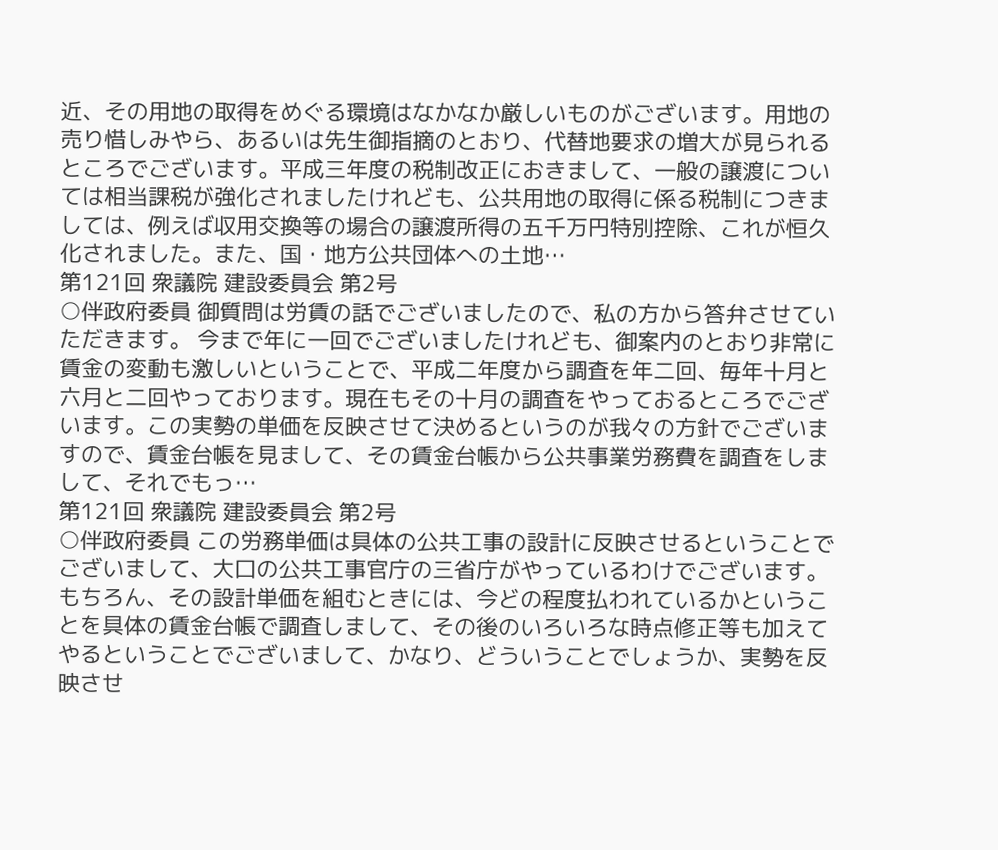近、その用地の取得をめぐる環境はなかなか厳しいものがございます。用地の売り惜しみやら、あるいは先生御指摘のとおり、代替地要求の増大が見られるところでございます。平成三年度の税制改正におきまして、一般の譲渡については相当課税が強化されましたけれども、公共用地の取得に係る税制につきましては、例えば収用交換等の場合の譲渡所得の五千万円特別控除、これが恒久化されました。また、国・地方公共団体への土地…
第121回 衆議院 建設委員会 第2号
○伴政府委員 御質問は労賃の話でございましたので、私の方から答弁させていただきます。 今まで年に一回でございましたけれども、御案内のとおり非常に賃金の変動も激しいということで、平成二年度から調査を年二回、毎年十月と六月と二回やっております。現在もその十月の調査をやっておるところでございます。この実勢の単価を反映させて決めるというのが我々の方針でございますので、賃金台帳を見まして、その賃金台帳から公共事業労務費を調査をしまして、それでもっ…
第121回 衆議院 建設委員会 第2号
○伴政府委員 この労務単価は具体の公共工事の設計に反映させるということでございまして、大口の公共工事官庁の三省庁がやっているわけでございます。もちろん、その設計単価を組むときには、今どの程度払われているかということを具体の賃金台帳で調査しまして、その後のいろいろな時点修正等も加えてやるということでございまして、かなり、どういうことでしょうか、実勢を反映させ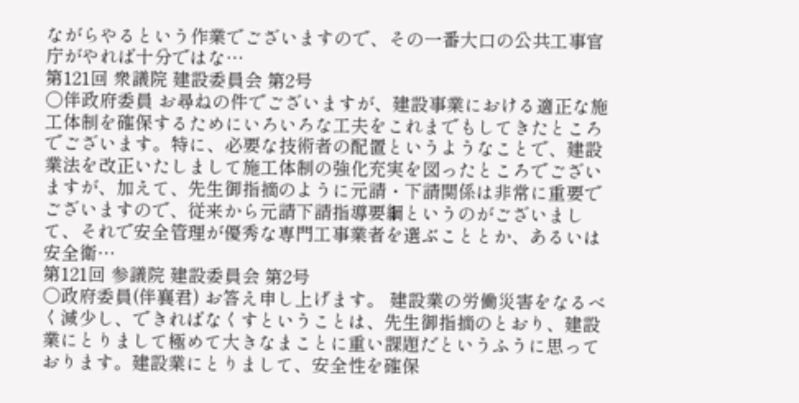ながらやるという作業でございますので、その一番大口の公共工事官庁がやれば十分ではな…
第121回 衆議院 建設委員会 第2号
○伴政府委員 お尋ねの件でございますが、建設事業における適正な施工体制を確保するためにいろいろな工夫をこれまでもしてきたところでございます。特に、必要な技術者の配置というようなことで、建設業法を改正いたしまして施工体制の強化充実を図ったところでございますが、加えて、先生御指摘のように元請・下請関係は非常に重要でございますので、従来から元請下請指導要綱というのがございまして、それで安全管理が優秀な専門工事業者を選ぶこととか、あるいは安全衛…
第121回 参議院 建設委員会 第2号
○政府委員(伴襄君) お答え申し上げます。 建設業の労働災害をなるべく減少し、できればなくすということは、先生御指摘のとおり、建設業にとりまして極めて大きなまことに重い課題だというふうに思っております。建設業にとりまして、安全性を確保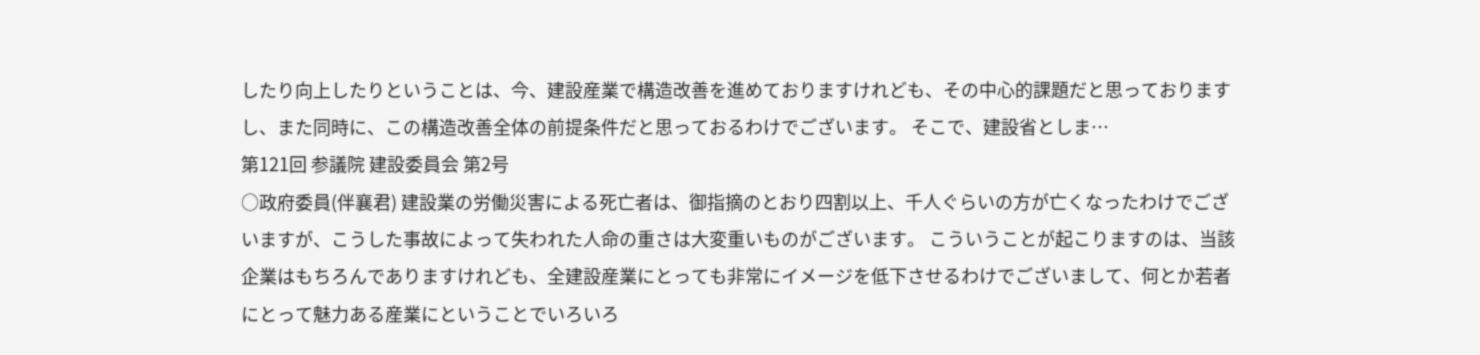したり向上したりということは、今、建設産業で構造改善を進めておりますけれども、その中心的課題だと思っておりますし、また同時に、この構造改善全体の前提条件だと思っておるわけでございます。 そこで、建設省としま…
第121回 参議院 建設委員会 第2号
○政府委員(伴襄君) 建設業の労働災害による死亡者は、御指摘のとおり四割以上、千人ぐらいの方が亡くなったわけでございますが、こうした事故によって失われた人命の重さは大変重いものがございます。 こういうことが起こりますのは、当該企業はもちろんでありますけれども、全建設産業にとっても非常にイメージを低下させるわけでございまして、何とか若者にとって魅力ある産業にということでいろいろ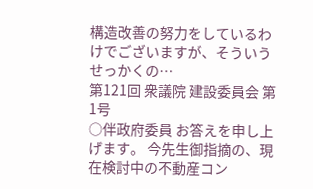構造改善の努力をしているわけでございますが、そういうせっかくの…
第121回 衆議院 建設委員会 第1号
○伴政府委員 お答えを申し上げます。 今先生御指摘の、現在検討中の不動産コン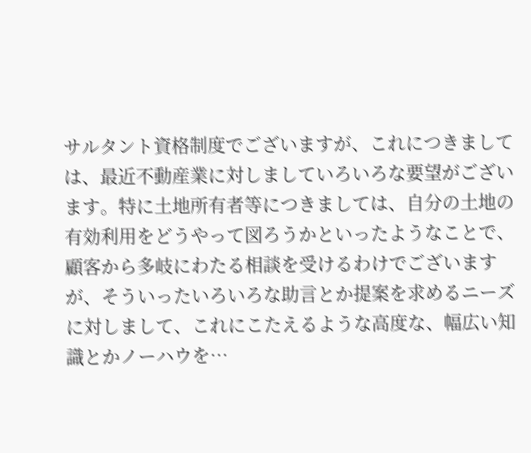サルタント資格制度でございますが、これにつきましては、最近不動産業に対しましていろいろな要望がございます。特に土地所有者等につきましては、自分の土地の有効利用をどうやって図ろうかといったようなことで、顧客から多岐にわたる相談を受けるわけでございますが、そういったいろいろな助言とか提案を求めるニーズに対しまして、これにこたえるような高度な、幅広い知識とかノーハウを…